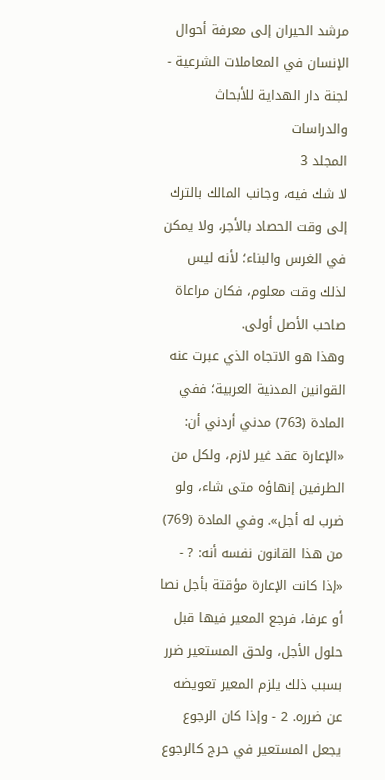مرشد الحيران إلى معرفة أحوال الإنسان في المعاملات الشرعية - لجنة دار الهداية للأبحاث والدراسات
المجلد 3
لا شك فيه، وجانب المالك بالترك إلى وقت الحصاد بالأجر، ولا يمكن في الغرس والبناء؛ لأنه ليس لذلك وقت معلوم، فكان مراعاة صاحب الأصل أولى.
وهذا هو الاتجاه الذي عبرت عنه القوانين المدنية العربية؛ ففي المادة (763) مدني أردني أن: «الإعارة عقد غير لازم، ولكل من الطرفين إنهاؤه متى شاء، ولو ضرب له أجل». وفي المادة (769) من هذا القانون نفسه أنه: ? - «إذا كانت الإعارة مؤقتة بأجل نصا أو عرفا، فرجع المعير فيها قبل حلول الأجل، ولحق المستعير ضرر بسبب ذلك يلزم المعير تعويضه عن ضرره. 2 - وإذا كان الرجوع يجعل المستعير في حرج كالرجوع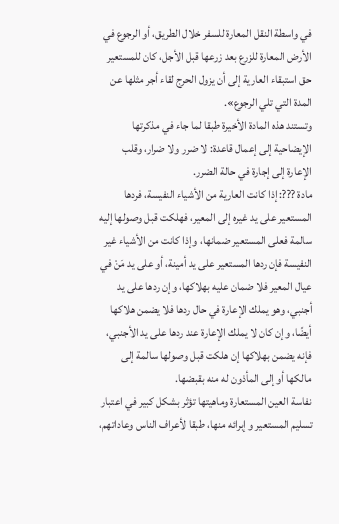في واسطة النقل المعارة للسفر خلال الطريق، أو الرجوع في الأرض المعارة للزرع بعد زرعها قبل الأجل، كان للمستعير حق استبقاء العارية إلى أن يزول الحرج لقاء أجر مثلها عن المدة التي تلي الرجوع».
وتستند هذه المادة الأخيرة طبقا لما جاء في مذكرتها الإيضاحية إلى إعمال قاعدة: لا ضرر ولا ضرار، وقلب الإعارة إلى إجارة في حالة الضرر.
مادة ???: إذا كانت العارية من الأشياء النفيسة، فردها المستعير على يد غيره إلى المعير، فهلكت قبل وصولها إليه سالمة فعلى المستعير ضمانها، وإذا كانت من الأشياء غير النفيسة فإن ردها المستعير على يد أمينة، أو على يد مَنْ في عيال المعير فلا ضمان عليه بهلاكها، وإن ردها على يد أجنبي، وهو يملك الإعارة في حال ردها فلا يضمن هلاكها أيضًا، وإن كان لا يملك الإعارة عند ردها على يد الأجنبي، فإنه يضمن بهلاكها إن هلكت قبل وصولها سالمة إلى مالكها أو إلى المأذون له منه بقبضها.
نفاسة العين المستعارة وماهيتها تؤثر بشكل كبير في اعتبار تسليم المستعير و إبرائه منها، طبقا لأعراف الناس وعاداتهم،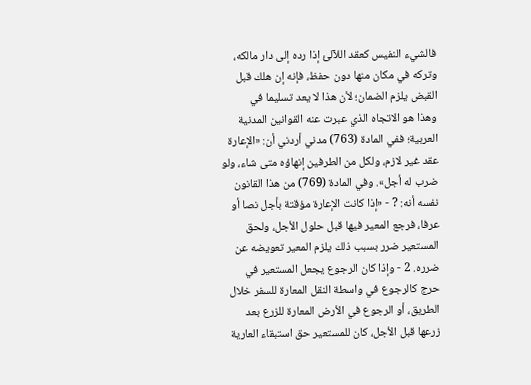فالشيء النفيس كعقد اللآلئ إذا رده إلى دار مالكه، وتركه في مكان منها دون حفظ، فإنه إن هلك قبل القبض يلزم الضمان؛ لأن هذا لا يعد تسليما في
وهذا هو الاتجاه الذي عبرت عنه القوانين المدنية العربية؛ ففي المادة (763) مدني أردني أن: «الإعارة عقد غير لازم، ولكل من الطرفين إنهاؤه متى شاء، ولو ضرب له أجل». وفي المادة (769) من هذا القانون نفسه أنه: ? - «إذا كانت الإعارة مؤقتة بأجل نصا أو عرفا، فرجع المعير فيها قبل حلول الأجل، ولحق المستعير ضرر بسبب ذلك يلزم المعير تعويضه عن ضرره. 2 - وإذا كان الرجوع يجعل المستعير في حرج كالرجوع في واسطة النقل المعارة للسفر خلال الطريق، أو الرجوع في الأرض المعارة للزرع بعد زرعها قبل الأجل، كان للمستعير حق استبقاء العارية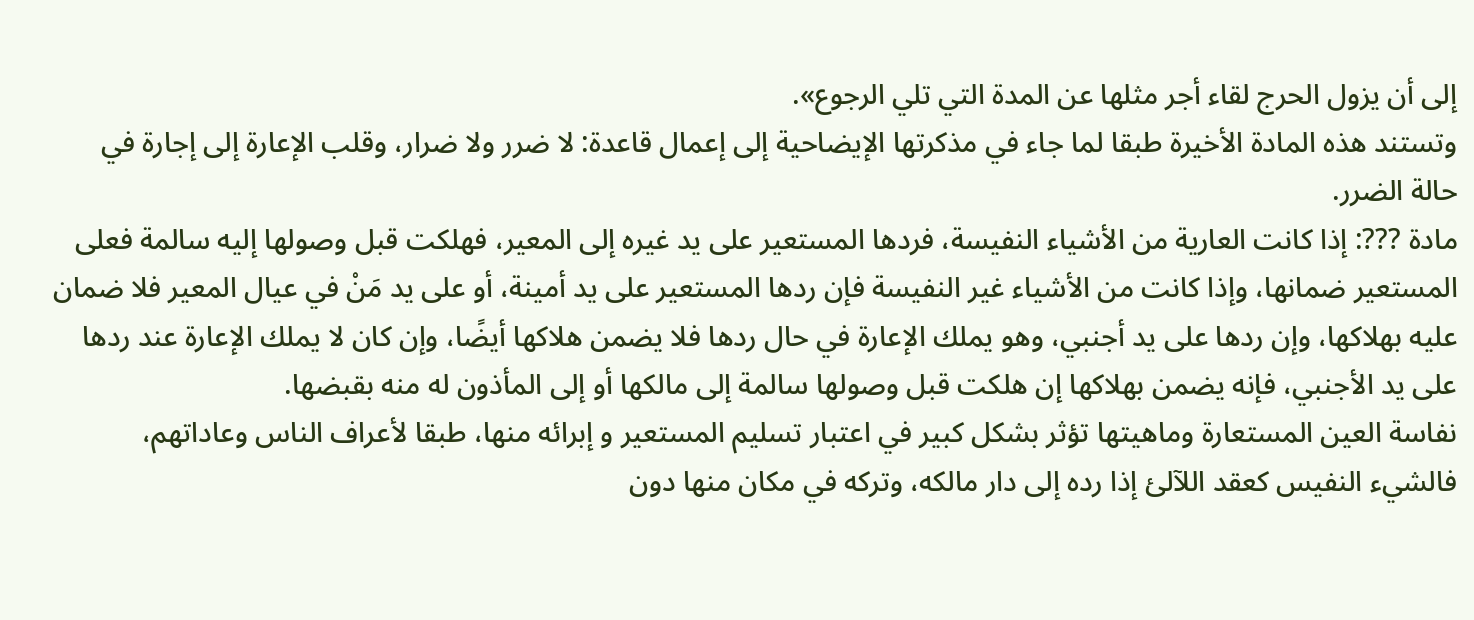إلى أن يزول الحرج لقاء أجر مثلها عن المدة التي تلي الرجوع».
وتستند هذه المادة الأخيرة طبقا لما جاء في مذكرتها الإيضاحية إلى إعمال قاعدة: لا ضرر ولا ضرار، وقلب الإعارة إلى إجارة في حالة الضرر.
مادة ???: إذا كانت العارية من الأشياء النفيسة، فردها المستعير على يد غيره إلى المعير، فهلكت قبل وصولها إليه سالمة فعلى المستعير ضمانها، وإذا كانت من الأشياء غير النفيسة فإن ردها المستعير على يد أمينة، أو على يد مَنْ في عيال المعير فلا ضمان عليه بهلاكها، وإن ردها على يد أجنبي، وهو يملك الإعارة في حال ردها فلا يضمن هلاكها أيضًا، وإن كان لا يملك الإعارة عند ردها على يد الأجنبي، فإنه يضمن بهلاكها إن هلكت قبل وصولها سالمة إلى مالكها أو إلى المأذون له منه بقبضها.
نفاسة العين المستعارة وماهيتها تؤثر بشكل كبير في اعتبار تسليم المستعير و إبرائه منها، طبقا لأعراف الناس وعاداتهم، فالشيء النفيس كعقد اللآلئ إذا رده إلى دار مالكه، وتركه في مكان منها دون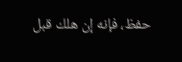حفظ، فإنه إن هلك قبل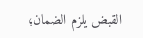القبض يلزم الضمان؛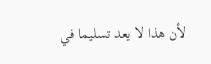لأن هذا لا يعد تسليما في